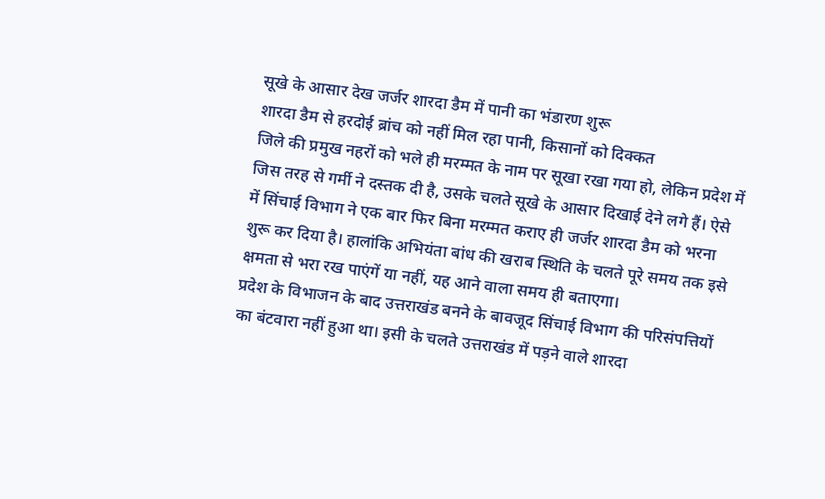सूखे के आसार देख जर्जर शारदा डैम में पानी का भंडारण शुरू
शारदा डैम से हरदोई ब्रांच को नहीं मिल रहा पानी, किसानों को दिक्कत
जिले की प्रमुख नहरों को भले ही मरम्मत के नाम पर सूखा रखा गया हो, लेकिन प्रदेश में जिस तरह से गर्मी ने दस्तक दी है, उसके चलते सूखे के आसार दिखाई देने लगे हैं। ऐसे में सिंचाई विभाग ने एक बार फिर बिना मरम्मत कराए ही जर्जर शारदा डैम को भरना शुरू कर दिया है। हालांकि अभियंता बांध की खराब स्थिति के चलते पूरे समय तक इसे क्षमता से भरा रख पाएंगें या नहीं, यह आने वाला समय ही बताएगा।
प्रदेश के विभाजन के बाद उत्तराखंड बनने के बावजूद सिंचाई विभाग की परिसंपत्तियों का बंटवारा नहीं हुआ था। इसी के चलते उत्तराखंड में पड़ने वाले शारदा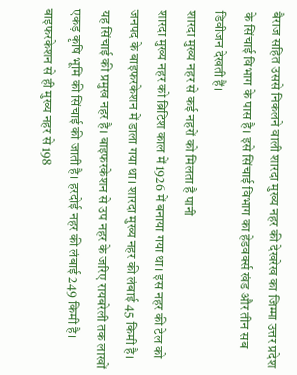बैराज सहित उससे निकलने वाली शारदा मुख्य नहर की देखरेख का जिम्मा उत्तर प्रदेश के सिंचाई विभाग के पास है। इसे सिंचाई विभाग का हेडवर्क्स खंड और तीन सब डिवीजन देखती हैं।
शारदा मुख्य नहर से कई नहरों को मिलता है पानी
शारदा मुख्य नहर को ब्रिटिश काल में 1926 में बनाया गया था। इस नहर की टेल को जनपद के बाइफरकेशन में डाला गया था। शारदा मुख्य नहर की लंबाई 45 किमी है। यह सिंचाई की प्रमुख नहर है। बाइफरकेशन से उप नहर के जरिए रायबरेली तक लाखों एकड़ कृषि भूमि की सिंचाई की जाती है। हरदोई नहर की लंबाई 249 किमी है। बाइफरकेशन से ही मुख्य नहर से 198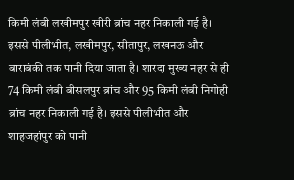किमी लंबी लखीमपुर खीरी ब्रांच नहर निकाली गई है। इससे पीलीभीत, लखीमपुर, सीतापुर, लखनऊ और बाराबंकी तक पानी दिया जाता है। शारदा मुख्य नहर से ही 74 किमी लंबी बीसलपुर ब्रांच और 95 किमी लंबी निगोही ब्रांच नहर निकाली गई है। इससे पीलीभीत और शाहजहांपुर को पानी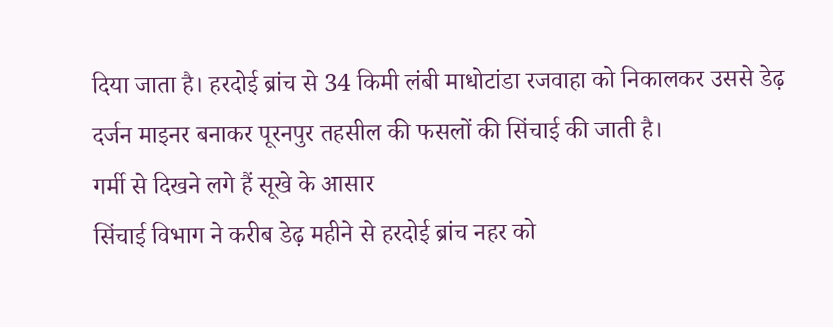दिया जाता है। हरदोई ब्रांच से 34 किमी लंबी माधोटांडा रजवाहा को निकालकर उससे डेढ़ दर्जन माइनर बनाकर पूरनपुर तहसील की फसलों की सिंचाई की जाती है।
गर्मी से दिखने लगे हैं सूखे के आसार
सिंचाई विभाग ने करीब डेढ़ महीने से हरदोई ब्रांच नहर को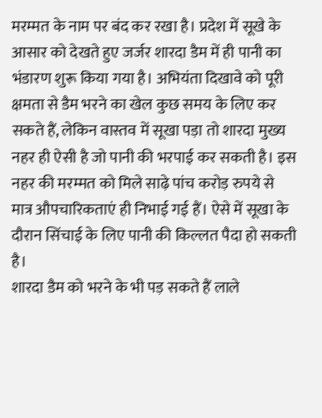मरम्मत के नाम पर बंद कर रखा है। प्रदेश में सूखे के आसार को देखते हुए जर्जर शारदा डैम में ही पानी का भंडारण शुरू किया गया है। अभियंता दिखावे को पूरी क्षमता से डैम भरने का खेल कुछ समय के लिए कर सकते हैं, लेकिन वास्तव में सूखा पड़ा तो शारदा मुख्य नहर ही ऐसी है जो पानी की भरपाई कर सकती है। इस नहर की मरम्मत को मिले साढ़े पांच करोड़ रुपये से मात्र औपचारिकताएं ही निभाई गई हैं। ऐसे में सूखा के दौरान सिंचाई के लिए पानी की किल्लत पैदा हो सकती है।
शारदा डैम को भरने के भी पड़ सकते हैं लाले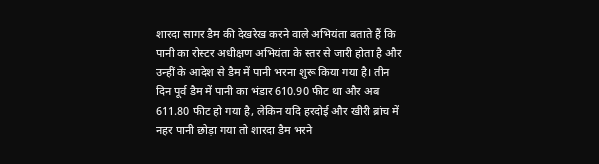शारदा सागर डैम की देखरेख करने वाले अभियंता बताते हैं कि पानी का रोस्टर अधीक्षण अभियंता के स्तर से जारी होता है और उन्हीं के आदेश से डैम में पानी भरना शुरू किया गया है। तीन दिन पूर्व डैम में पानी का भंडार 610.90 फीट था और अब 611.80 फीट हो गया है, लेकिन यदि हरदोई और खीरी ब्रांच में नहर पानी छोड़ा गया तो शारदा डैम भरने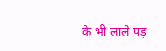के भी लाले पड़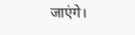जाएंगे।